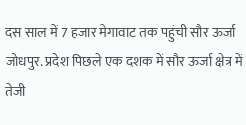दस साल में 7 हजार मेगावाट तक पहुंची सौर ऊर्जा
जोधपुर. प्रदेश पिछले एक दशक में सौर ऊर्जा क्षेत्र में तेजी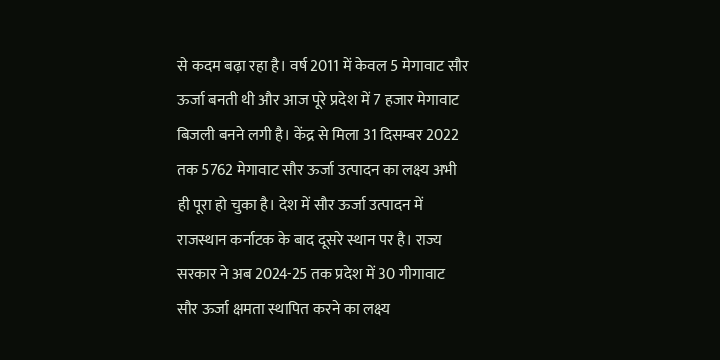से कदम बढ़ा रहा है। वर्ष 2011 में केवल 5 मेगावाट सौर ऊर्जा बनती थी और आज पूरे प्रदेश में 7 हजार मेगावाट बिजली बनने लगी है। केंद्र से मिला 31 दिसम्बर 2022 तक 5762 मेगावाट सौर ऊर्जा उत्पादन का लक्ष्य अभी ही पूरा हो चुका है। देश में सौर ऊर्जा उत्पादन में राजस्थान कर्नाटक के बाद दूसरे स्थान पर है। राज्य सरकार ने अब 2024-25 तक प्रदेश में 30 गीगावाट सौर ऊर्जा क्षमता स्थापित करने का लक्ष्य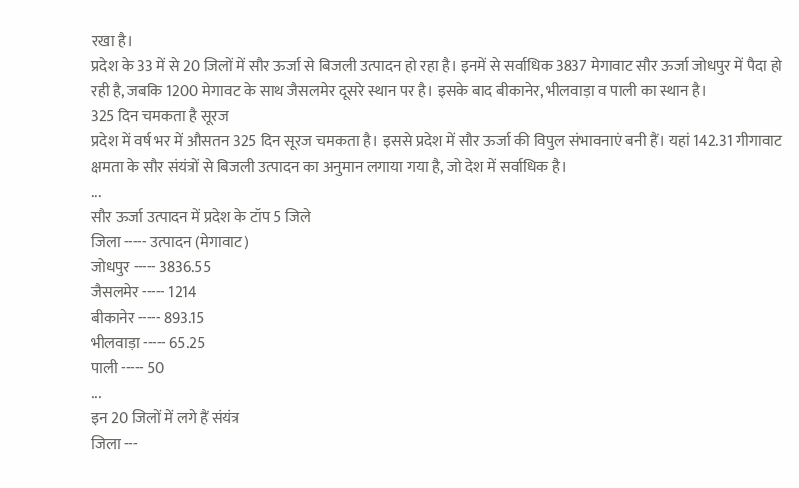रखा है।
प्रदेश के 33 में से 20 जिलों में सौर ऊर्जा से बिजली उत्पादन हो रहा है। इनमें से सर्वाधिक 3837 मेगावाट सौर ऊर्जा जोधपुर में पैदा हो रही है, जबकि 1200 मेगावट के साथ जैसलमेर दूसरे स्थान पर है। इसके बाद बीकानेर, भीलवाड़ा व पाली का स्थान है।
325 दिन चमकता है सूरज
प्रदेश में वर्ष भर में औसतन 325 दिन सूरज चमकता है। इससे प्रदेश में सौर ऊर्जा की विपुल संभावनाएं बनी हैं। यहां 142.31 गीगावाट क्षमता के सौर संयंत्रों से बिजली उत्पादन का अनुमान लगाया गया है, जो देश में सर्वाधिक है।
...
सौर ऊर्जा उत्पादन में प्रदेश के टॉप 5 जिले
जिला ----- उत्पादन (मेगावाट)
जोधपुर ----- 3836.55
जैसलमेर ----- 1214
बीकानेर ----- 893.15
भीलवाड़ा ----- 65.25
पाली ----- 50
...
इन 20 जिलों में लगे हैं संयंत्र
जिला ---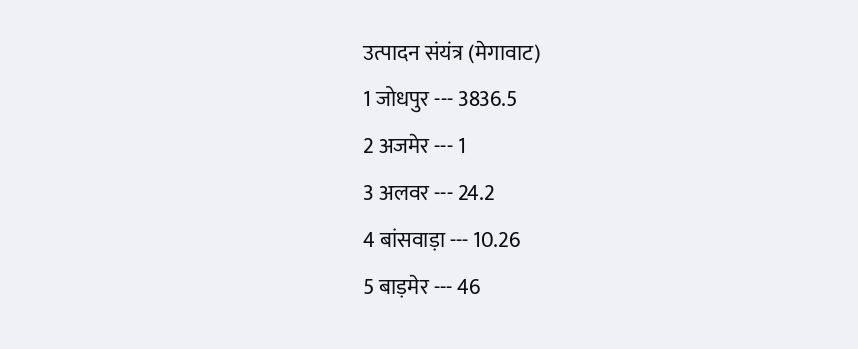उत्पादन संयंत्र (मेगावाट)
1 जोधपुर --- 3836.5
2 अजमेर --- 1
3 अलवर --- 24.2
4 बांसवाड़ा --- 10.26
5 बाड़मेर --- 46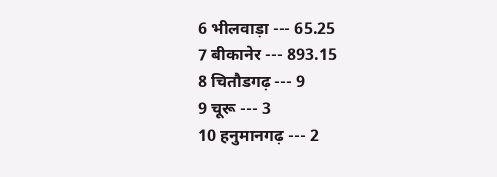6 भीलवाड़ा --- 65.25
7 बीकानेर --- 893.15
8 चितौडगढ़ --- 9
9 चूरू --- 3
10 हनुमानगढ़ --- 2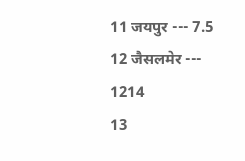11 जयपुर --- 7.5
12 जैसलमेर --- 1214
13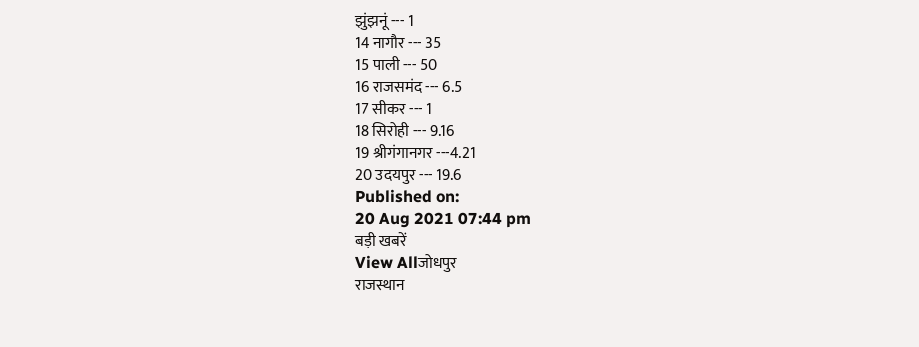झुंझनूं --- 1
14 नागौर --- 35
15 पाली --- 50
16 राजसमंद --- 6.5
17 सीकर --- 1
18 सिरोही --- 9.16
19 श्रीगंगानगर ---4.21
20 उदयपुर --- 19.6
Published on:
20 Aug 2021 07:44 pm
बड़ी खबरें
View Allजोधपुर
राजस्थान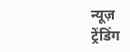न्यूज़
ट्रेंडिंग